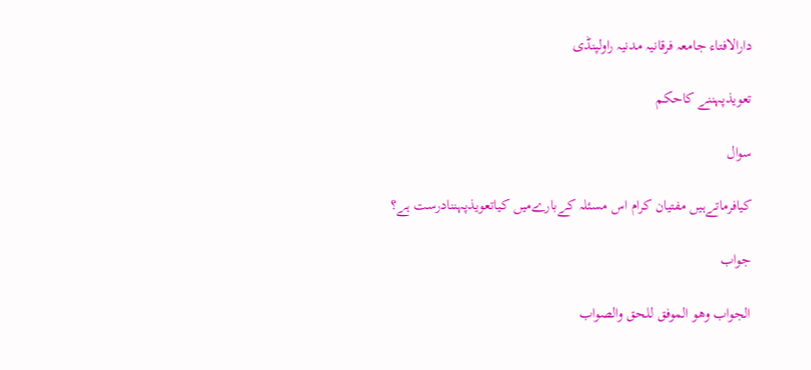دارالافتاء جامعہ فرقانیہ مدنیہ راولپنڈی

تعویذپہننے کاحکم

سوال

کیافرماتےہیں مفتیان کرام اس مسئلہ کےبارےمیں کیاتعویذپہننادرست ہے؟

جواب

الجواب وهو الموفق للحق والصواب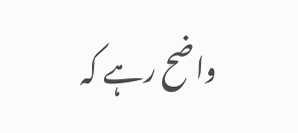واضح رہے کہ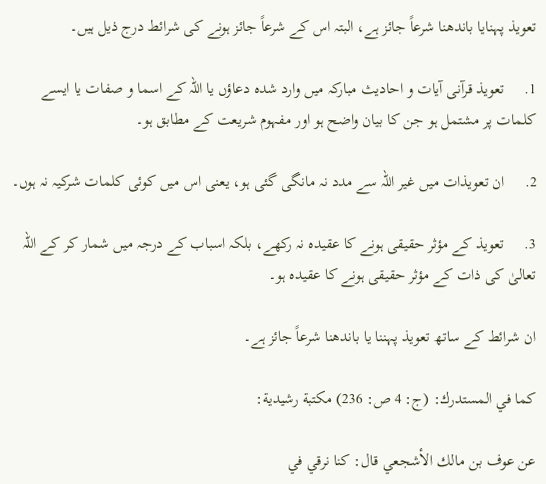تعویذ پہنایا باندھنا شرعاً جائز ہے، البتہ اس کے شرعاً جائز ہونے کی شرائط درج ذیل ہیں۔

1.     تعویذ قرآنی آیات و احادیث مبارکہ میں وارد شدہ دعاؤں یا اللہ کے اسما و صفات یا ایسے کلمات پر مشتمل ہو جن کا بیان واضح ہو اور مفہوم شریعت کے مطابق ہو۔

2.     ان تعویذات میں غیر اللہ سے مدد نہ مانگی گئی ہو، یعنی اس میں کوئی کلمات شرکیہ نہ ہوں۔

3.     تعویذ کے مؤثر حقیقی ہونے کا عقیدہ نہ رکھے، بلکہ اسباب کے درجہ میں شمار کر کے اللہ تعالیٰ کی ذات کے مؤثر حقیقی ہونے کا عقیدہ ہو۔

ان شرائط کے ساتھ تعویذ پہننا یا باندھنا شرعاً جائز ہے۔

كما في المستدرك: (ج: 4 ص: 236) مكتبة رشيدية:

عن عوف بن مالك الأشجعي قال: كنا نرقي في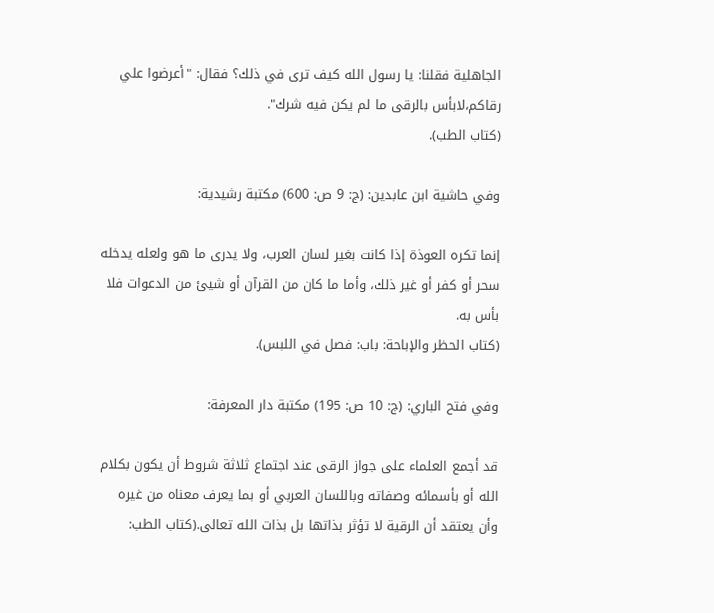الجاهلية فقلنا: يا رسول الله كيف ترى في ذلك؟ فقال: "أعرضوا علي رقاكم،لابأس بالرقى ما لم يكن فيه شرك".
(كتاب الطب).

وفي حاشية ابن عابدين: (ج: 9 ص: 600) مكتبة رشيدية:

إنما تكره العوذة إذا كانت بغير لسان العرب، ولا يدرى ما هو ولعله يدخله سحر أو كفر أو غير ذلك، وأما ما كان من القرآن أو شيئ من الدعوات فلا بأس به.
(كتاب الحظر والإباحة: باب: فصل في اللبس).

وفي فتح الباري: (ج: 10 ص: 195) مكتبة دار المعرفة:

قد أجمع العلماء على جواز الرقى عند اجتماع ثلاثة شروط أن يكون بكلام الله أو بأسمائه وصفاته وباللسان العربي أو بما يعرف معناه من غيره وأن يعتقد أن الرقية لا تؤثر بذاتها بل بذات الله تعالى.(كتاب الطب: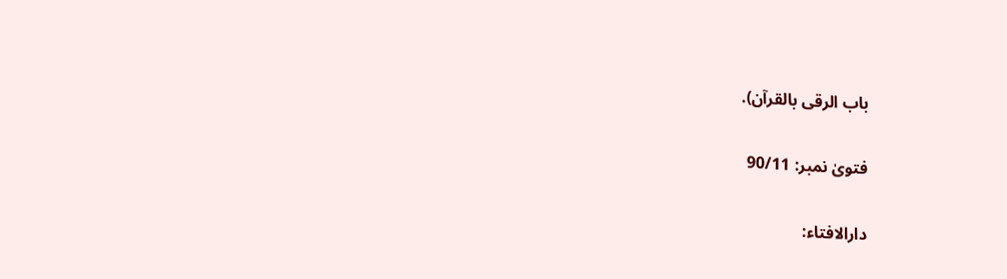باب الرقى بالقرآن).

فتویٰ نمبر: 90/11

دارالافتاء: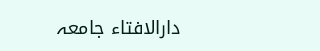دارالافتاء جامعہ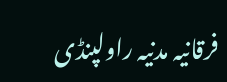فرقانیہ مدنیہ راولپنڈی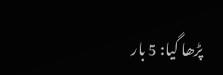پڑھا گیا: 5 بار